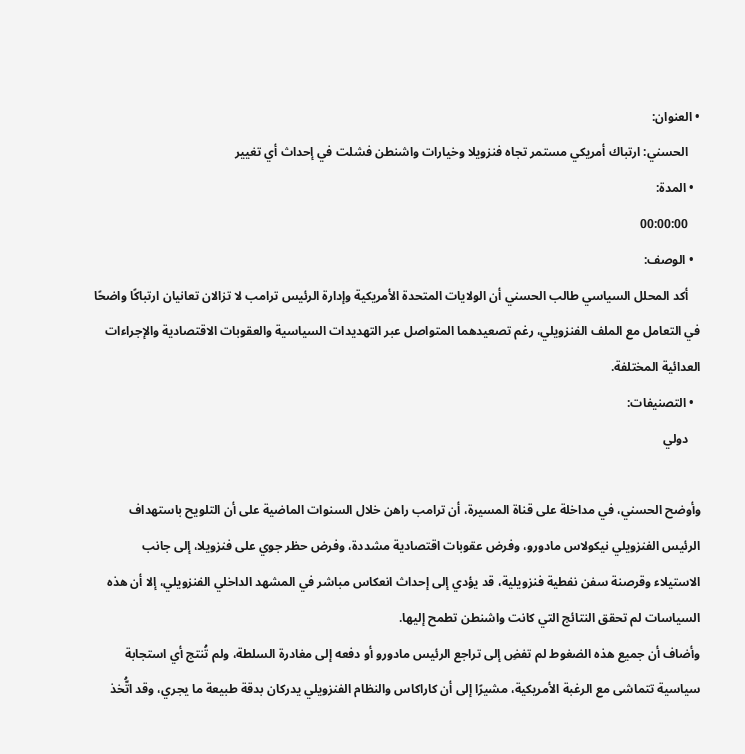• العنوان:
    الحسني: ارتباك أمريكي مستمر تجاه فنزويلا وخيارات واشنطن فشلت في إحداث أي تغيير
  • المدة:
    00:00:00
  • الوصف:
    أكد المحلل السياسي طالب الحسني أن الولايات المتحدة الأمريكية وإدارة الرئيس ترامب لا تزالان تعانيان ارتباكًا واضحًا في التعامل مع الملف الفنزويلي، رغم تصعيدهما المتواصل عبر التهديدات السياسية والعقوبات الاقتصادية والإجراءات العدائية المختلفة.
  • التصنيفات:
    دولي

وأوضح الحسني، في مداخلة على قناة المسيرة، أن ترامب راهن خلال السنوات الماضية على أن التلويح باستهداف الرئيس الفنزويلي نيكولاس مادورو، وفرض عقوبات اقتصادية مشددة، وفرض حظر جوي على فنزويلا، إلى جانب الاستيلاء وقرصنة سفن نفطية فنزويلية، قد يؤدي إلى إحداث انعكاس مباشر في المشهد الداخلي الفنزويلي، إلا أن هذه السياسات لم تحقق النتائج التي كانت واشنطن تطمح إليها.
وأضاف أن جميع هذه الضغوط لم تفضِ إلى تراجع الرئيس مادورو أو دفعه إلى مغادرة السلطة، ولم تُنتج أي استجابة سياسية تتماشى مع الرغبة الأمريكية، مشيرًا إلى أن كاراكاس والنظام الفنزويلي يدركان بدقة طبيعة ما يجري، وقد اتُّخذ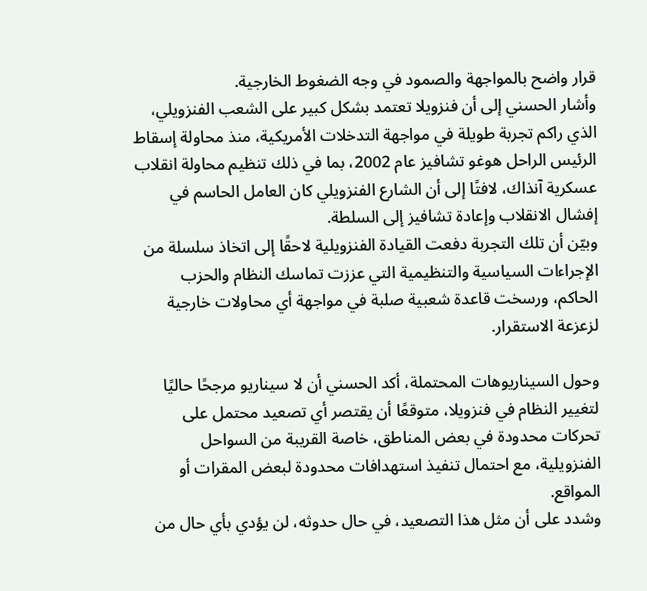قرار واضح بالمواجهة والصمود في وجه الضغوط الخارجية.
وأشار الحسني إلى أن فنزويلا تعتمد بشكل كبير على الشعب الفنزويلي، الذي راكم تجربة طويلة في مواجهة التدخلات الأمريكية، منذ محاولة إسقاط الرئيس الراحل هوغو تشافيز عام 2002، بما في ذلك تنظيم محاولة انقلاب عسكرية آنذاك، لافتًا إلى أن الشارع الفنزويلي كان العامل الحاسم في إفشال الانقلاب وإعادة تشافيز إلى السلطة.
وبيّن أن تلك التجربة دفعت القيادة الفنزويلية لاحقًا إلى اتخاذ سلسلة من الإجراءات السياسية والتنظيمية التي عززت تماسك النظام والحزب الحاكم، ورسخت قاعدة شعبية صلبة في مواجهة أي محاولات خارجية لزعزعة الاستقرار.

وحول السيناريوهات المحتملة، أكد الحسني أن لا سيناريو مرجحًا حاليًا لتغيير النظام في فنزويلا، متوقعًا أن يقتصر أي تصعيد محتمل على تحركات محدودة في بعض المناطق، خاصة القريبة من السواحل الفنزويلية، مع احتمال تنفيذ استهدافات محدودة لبعض المقرات أو المواقع.
وشدد على أن مثل هذا التصعيد، في حال حدوثه، لن يؤدي بأي حال من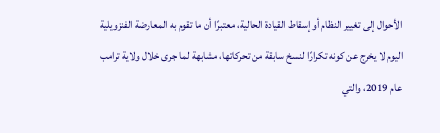الأحوال إلى تغيير النظام أو إسقاط القيادة الحالية، معتبرًا أن ما تقوم به المعارضة الفنزويلية اليوم لا يخرج عن كونه تكرارًا لنسخ سابقة من تحركاتها، مشابهة لما جرى خلال ولاية ترامب عام 2019، والتي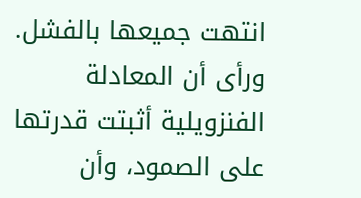انتهت جميعها بالفشل.
ورأى أن المعادلة الفنزويلية أثبتت قدرتها على الصمود، وأن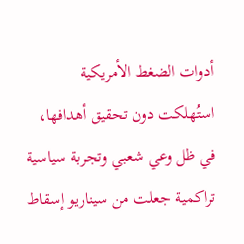أدوات الضغط الأمريكية استُهلكت دون تحقيق أهدافها، في ظل وعي شعبي وتجربة سياسية تراكمية جعلت من سيناريو إسقاط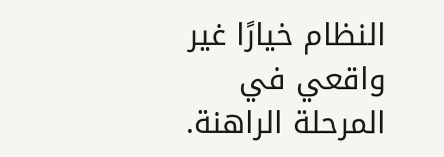النظام خيارًا غير واقعي في المرحلة الراهنة.